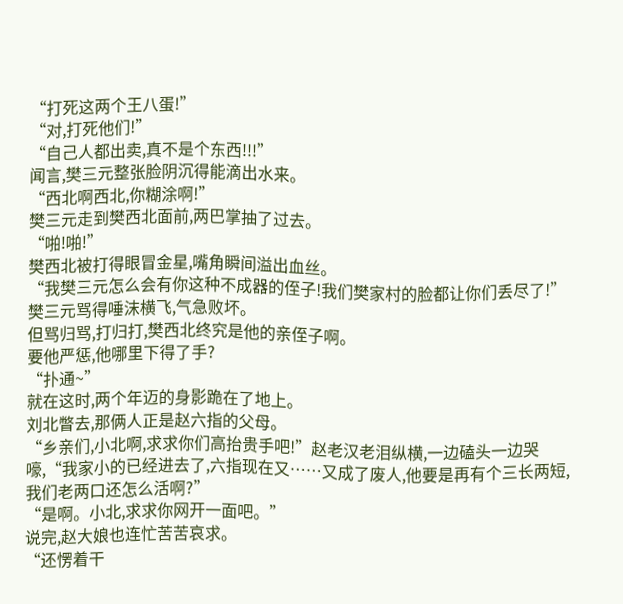“打死这两个王八蛋!”
“对,打死他们!”
“自己人都出卖,真不是个东西!!!”
闻言,樊三元整张脸阴沉得能滴出水来。
“西北啊西北,你糊涂啊!”
樊三元走到樊西北面前,两巴掌抽了过去。
“啪!啪!”
樊西北被打得眼冒金星,嘴角瞬间溢出血丝。
“我樊三元怎么会有你这种不成器的侄子!我们樊家村的脸都让你们丢尽了!”
樊三元骂得唾沫横飞,气急败坏。
但骂归骂,打归打,樊西北终究是他的亲侄子啊。
要他严惩,他哪里下得了手?
“扑通~”
就在这时,两个年迈的身影跪在了地上。
刘北瞥去,那俩人正是赵六指的父母。
“乡亲们,小北啊,求求你们高抬贵手吧!”赵老汉老泪纵横,一边磕头一边哭嚎,“我家小的已经进去了,六指现在又……又成了废人,他要是再有个三长两短,我们老两口还怎么活啊?”
“是啊。小北,求求你网开一面吧。”
说完,赵大娘也连忙苦苦哀求。
“还愣着干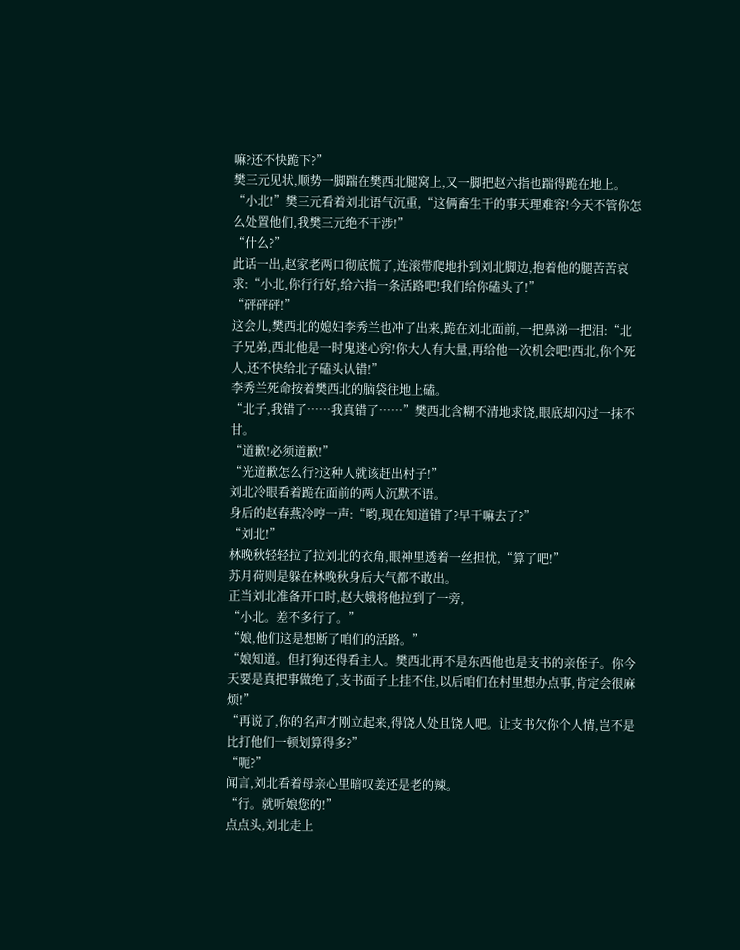嘛?还不快跪下?”
樊三元见状,顺势一脚踹在樊西北腿窝上,又一脚把赵六指也踹得跪在地上。
“小北!”樊三元看着刘北语气沉重,“这俩畜生干的事天理难容!今天不管你怎么处置他们,我樊三元绝不干涉!”
“什么?”
此话一出,赵家老两口彻底慌了,连滚带爬地扑到刘北脚边,抱着他的腿苦苦哀求:“小北,你行行好,给六指一条活路吧!我们给你磕头了!”
“砰砰砰!”
这会儿,樊西北的媳妇李秀兰也冲了出来,跪在刘北面前,一把鼻涕一把泪:“北子兄弟,西北他是一时鬼迷心窍!你大人有大量,再给他一次机会吧!西北,你个死人,还不快给北子磕头认错!”
李秀兰死命按着樊西北的脑袋往地上磕。
“北子,我错了……我真错了……”樊西北含糊不清地求饶,眼底却闪过一抹不甘。
“道歉!必须道歉!”
“光道歉怎么行?这种人就该赶出村子!”
刘北冷眼看着跪在面前的两人沉默不语。
身后的赵春燕冷哼一声:“哟,现在知道错了?早干嘛去了?”
“刘北!”
林晚秋轻轻拉了拉刘北的衣角,眼神里透着一丝担忧,“算了吧!”
苏月荷则是躲在林晚秋身后大气都不敢出。
正当刘北准备开口时,赵大娥将他拉到了一旁,
“小北。差不多行了。”
“娘,他们这是想断了咱们的活路。”
“娘知道。但打狗还得看主人。樊西北再不是东西他也是支书的亲侄子。你今天要是真把事做绝了,支书面子上挂不住,以后咱们在村里想办点事,肯定会很麻烦!”
“再说了,你的名声才刚立起来,得饶人处且饶人吧。让支书欠你个人情,岂不是比打他们一顿划算得多?”
“呃?”
闻言,刘北看着母亲心里暗叹姜还是老的辣。
“行。就听娘您的!”
点点头,刘北走上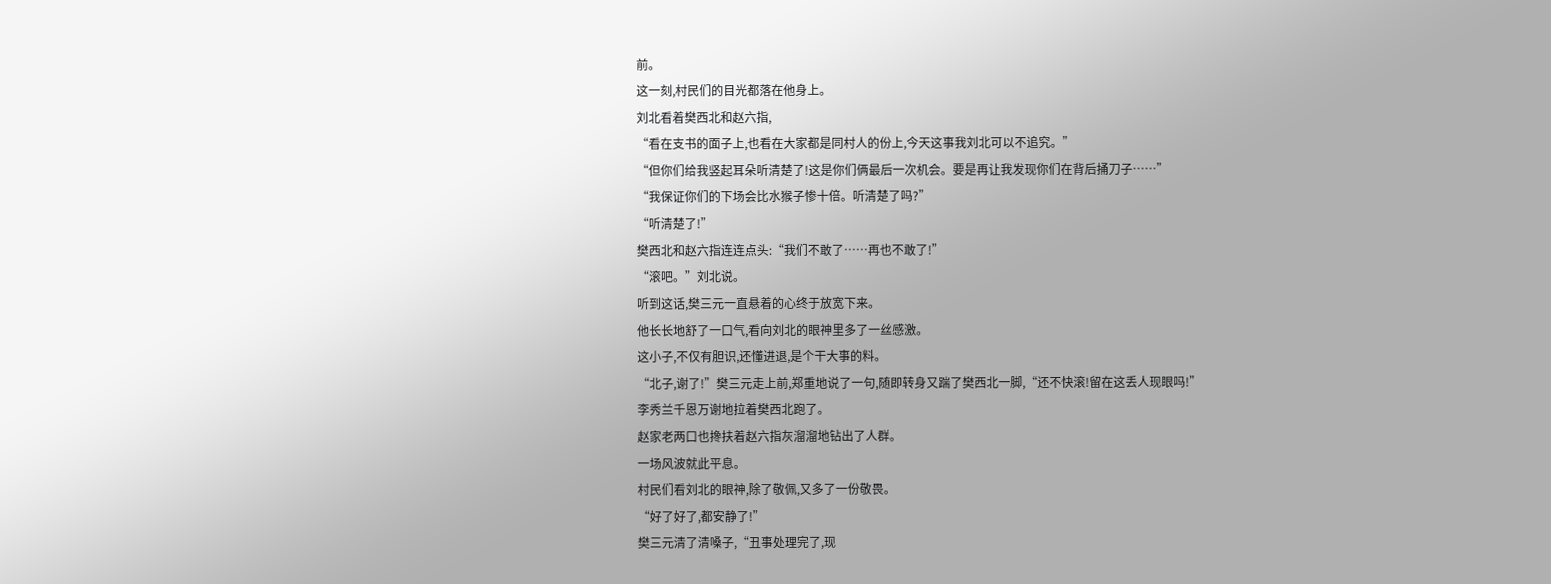前。
这一刻,村民们的目光都落在他身上。
刘北看着樊西北和赵六指,
“看在支书的面子上,也看在大家都是同村人的份上,今天这事我刘北可以不追究。”
“但你们给我竖起耳朵听清楚了!这是你们俩最后一次机会。要是再让我发现你们在背后捅刀子……”
“我保证你们的下场会比水猴子惨十倍。听清楚了吗?”
“听清楚了!”
樊西北和赵六指连连点头:“我们不敢了……再也不敢了!”
“滚吧。”刘北说。
听到这话,樊三元一直悬着的心终于放宽下来。
他长长地舒了一口气,看向刘北的眼神里多了一丝感激。
这小子,不仅有胆识,还懂进退,是个干大事的料。
“北子,谢了!”樊三元走上前,郑重地说了一句,随即转身又踹了樊西北一脚,“还不快滚!留在这丢人现眼吗!”
李秀兰千恩万谢地拉着樊西北跑了。
赵家老两口也搀扶着赵六指灰溜溜地钻出了人群。
一场风波就此平息。
村民们看刘北的眼神,除了敬佩,又多了一份敬畏。
“好了好了,都安静了!”
樊三元清了清嗓子,“丑事处理完了,现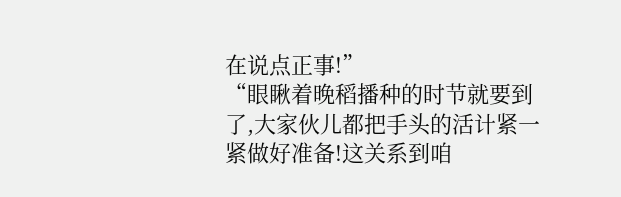在说点正事!”
“眼瞅着晚稻播种的时节就要到了,大家伙儿都把手头的活计紧一紧做好准备!这关系到咱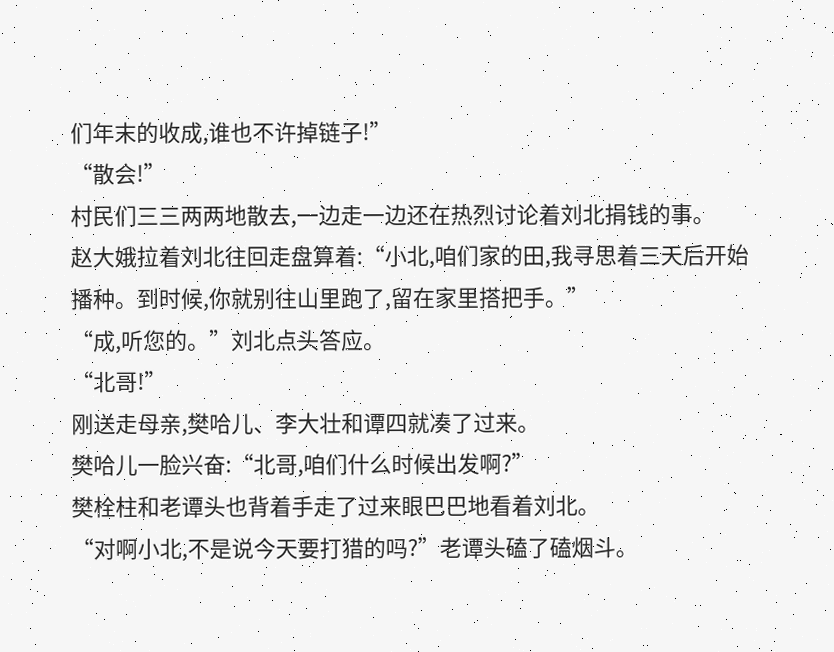们年末的收成,谁也不许掉链子!”
“散会!”
村民们三三两两地散去,一边走一边还在热烈讨论着刘北捐钱的事。
赵大娥拉着刘北往回走盘算着:“小北,咱们家的田,我寻思着三天后开始播种。到时候,你就别往山里跑了,留在家里搭把手。”
“成,听您的。”刘北点头答应。
“北哥!”
刚送走母亲,樊哈儿、李大壮和谭四就凑了过来。
樊哈儿一脸兴奋:“北哥,咱们什么时候出发啊?”
樊栓柱和老谭头也背着手走了过来眼巴巴地看着刘北。
“对啊小北,不是说今天要打猎的吗?”老谭头磕了磕烟斗。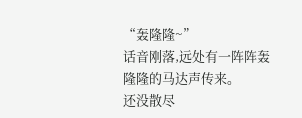“轰隆隆~”
话音刚落,远处有一阵阵轰隆隆的马达声传来。
还没散尽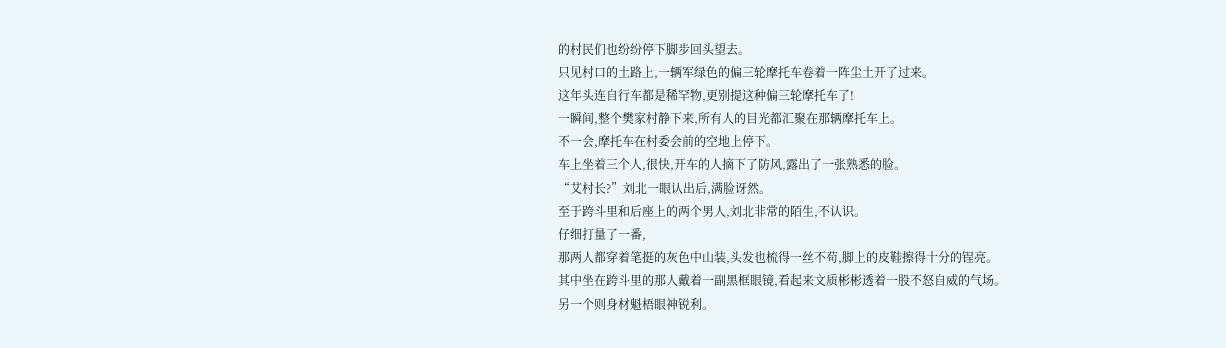的村民们也纷纷停下脚步回头望去。
只见村口的土路上,一辆军绿色的偏三轮摩托车卷着一阵尘土开了过来。
这年头连自行车都是稀罕物,更别提这种偏三轮摩托车了!
一瞬间,整个樊家村静下来,所有人的目光都汇聚在那辆摩托车上。
不一会,摩托车在村委会前的空地上停下。
车上坐着三个人,很快,开车的人摘下了防风,露出了一张熟悉的脸。
“艾村长?”刘北一眼认出后,满脸讶然。
至于跨斗里和后座上的两个男人,刘北非常的陌生,不认识。
仔细打量了一番,
那两人都穿着笔挺的灰色中山装,头发也梳得一丝不苟,脚上的皮鞋擦得十分的锃亮。
其中坐在跨斗里的那人戴着一副黑框眼镜,看起来文质彬彬透着一股不怒自威的气场。
另一个则身材魁梧眼神锐利。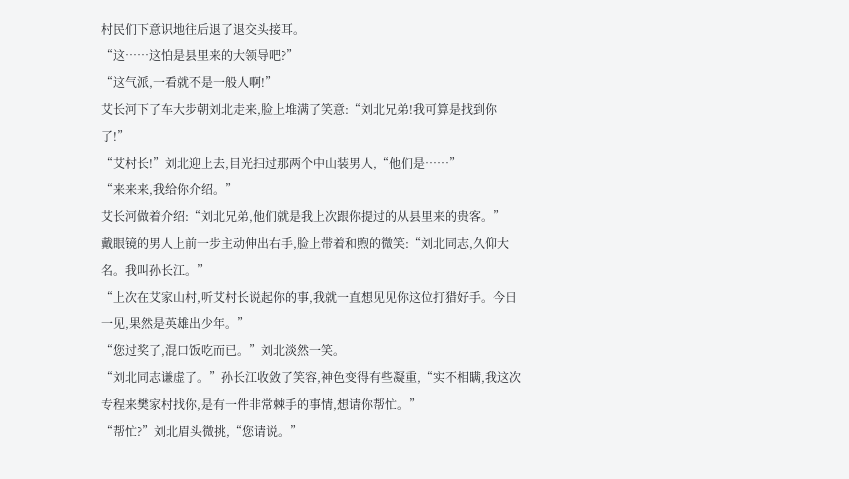村民们下意识地往后退了退交头接耳。
“这……这怕是县里来的大领导吧?”
“这气派,一看就不是一般人啊!”
艾长河下了车大步朝刘北走来,脸上堆满了笑意:“刘北兄弟!我可算是找到你了!”
“艾村长!”刘北迎上去,目光扫过那两个中山装男人,“他们是……”
“来来来,我给你介绍。”
艾长河做着介绍:“刘北兄弟,他们就是我上次跟你提过的从县里来的贵客。”
戴眼镜的男人上前一步主动伸出右手,脸上带着和煦的微笑:“刘北同志,久仰大名。我叫孙长江。”
“上次在艾家山村,听艾村长说起你的事,我就一直想见见你这位打猎好手。今日一见,果然是英雄出少年。”
“您过奖了,混口饭吃而已。”刘北淡然一笑。
“刘北同志谦虚了。”孙长江收敛了笑容,神色变得有些凝重,“实不相瞒,我这次专程来樊家村找你,是有一件非常棘手的事情,想请你帮忙。”
“帮忙?”刘北眉头微挑,“您请说。”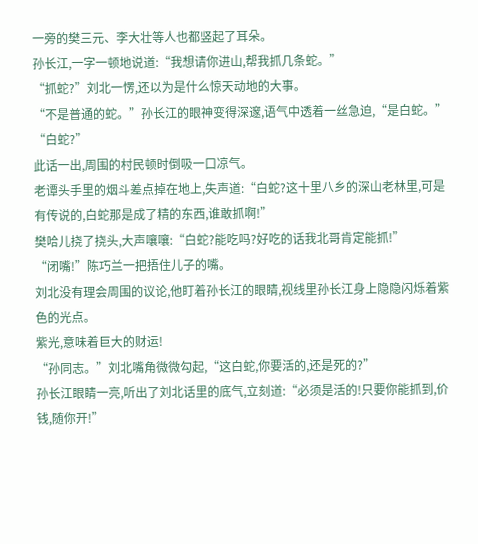一旁的樊三元、李大壮等人也都竖起了耳朵。
孙长江,一字一顿地说道:“我想请你进山,帮我抓几条蛇。”
“抓蛇?”刘北一愣,还以为是什么惊天动地的大事。
“不是普通的蛇。”孙长江的眼神变得深邃,语气中透着一丝急迫,“是白蛇。”
“白蛇?”
此话一出,周围的村民顿时倒吸一口凉气。
老谭头手里的烟斗差点掉在地上,失声道:“白蛇?这十里八乡的深山老林里,可是有传说的,白蛇那是成了精的东西,谁敢抓啊!”
樊哈儿挠了挠头,大声嚷嚷:“白蛇?能吃吗?好吃的话我北哥肯定能抓!”
“闭嘴!”陈巧兰一把捂住儿子的嘴。
刘北没有理会周围的议论,他盯着孙长江的眼睛,视线里孙长江身上隐隐闪烁着紫色的光点。
紫光,意味着巨大的财运!
“孙同志。”刘北嘴角微微勾起,“这白蛇,你要活的,还是死的?”
孙长江眼睛一亮,听出了刘北话里的底气,立刻道:“必须是活的!只要你能抓到,价钱,随你开!”